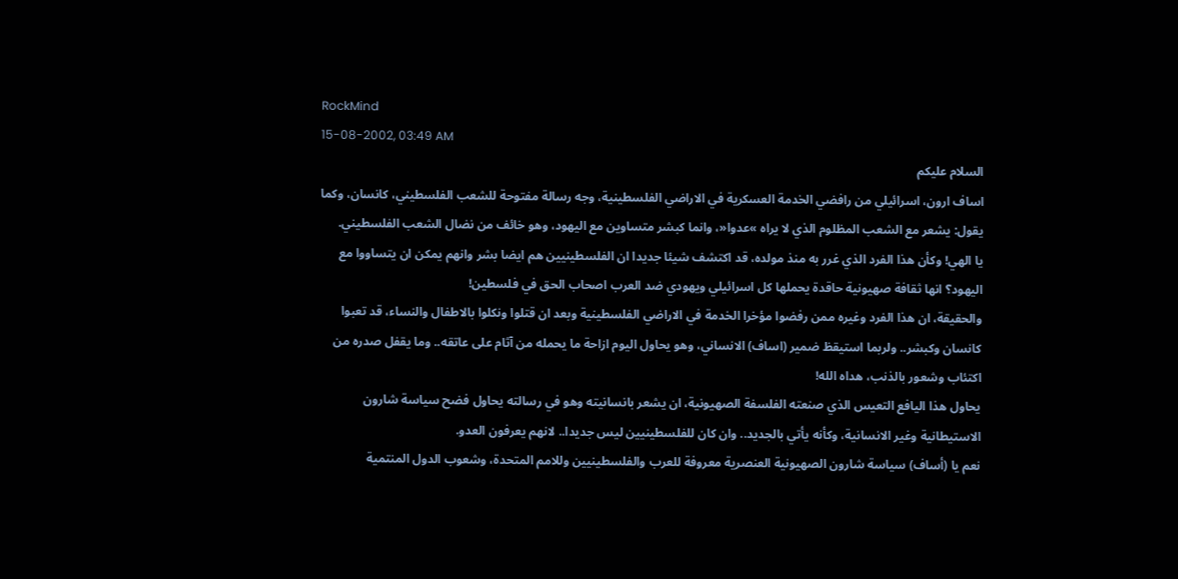RockMind
15-08-2002, 03:49 AM
السلام عليكم
اساف ارون، اسرائيلي من رافضي الخدمة العسكرية في الاراضي الفلسطينية، وجه رسالة مفتوحة للشعب الفلسطيني، كانسان، وكما يقول: يشعر مع الشعب المظلوم الذي لا يراه »عدوا«، وانما كبشر متساوين مع اليهود، وهو خائف من نضال الشعب الفلسطيني.
يا الهي! وكأن هذا الفرد الذي غرر به منذ مولده، قد اكتشف شيئا جديدا ان الفلسطينيين هم ايضا بشر وانهم يمكن ان يتساووا مع اليهود؟ انها ثقافة صهيونية حاقدة يحملها كل اسرائيلي ويهودي ضد العرب اصحاب الحق في فلسطين!
والحقيقة، ان هذا الفرد وغيره ممن رفضوا مؤخرا الخدمة في الاراضي الفلسطينية وبعد ان قتلوا ونكلوا بالاطفال والنساء، قد تعبوا كانسان وكبشر.. ولربما استيقظ ضمير (اساف) الانساني، وهو يحاول اليوم ازاحة ما يحمله من آثام على عاتقه.. وما يقفل صدره من اكتئاب وشعور بالذنب، هداه الله!
يحاول هذا اليافع التعيس الذي صنعته الفلسفة الصهيونية، ان يشعر بانسانيته وهو في رسالته يحاول فضح سياسة شارون الاستيطانية وغير الانسانية، وكأنه يأتي بالجديد.. وان كان للفلسطينيين ليس جديدا.. لانهم يعرفون العدو.
نعم يا (أساف) سياسة شارون الصهيونية العنصرية معروفة للعرب والفلسطينيين وللامم المتحدة، وشعوب الدول المنتمية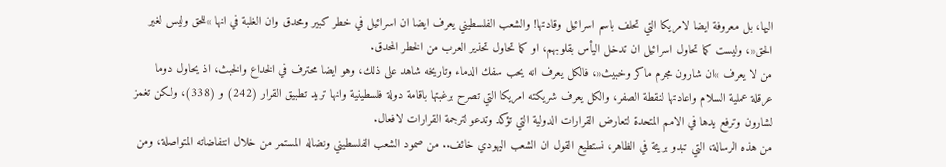اليها، بل معروفة ايضا لامريكا التي تحلف باسم اسرائيل وقادتها! والشعب الفلسطيني يعرف ايضا ان اسرائيل في خطر كبير ومحدق وان الغلبة في انها »للحق وليس لغير الحق«، وليست كما تحاول اسرائيل ان تدخل اليأس بقلوبهم، او كما تحاول تحذير العرب من الخطر المحدق.
من لا يعرف »ان شارون مجرم ماكر وخبيث«، فالكل يعرف انه يحب سفك الدماء وتاريخه شاهد على ذلك، وهو ايضا محترف في الخداع والخبث، اذ يحاول دوما عرقلة عملية السلام واعادتها لنقطة الصفر، والكل يعرف شريكته امريكا التي تصرح برغبتها باقامة دولة فلسطينية وانها تريد تطبيق القرار (242) و (338)، ولكن تغمز لشارون وترفع يدها في الامم المتحدة لتعارض القرارات الدولية التي تؤكد وتدعو لترجمة القرارات لافعال.
من هذه الرسالة، التي تبدو بريئة في الظاهر، نستطيع القول ان الشعب اليهودي خائف.. من صمود الشعب الفلسطيني ونضاله المستمر من خلال انتفاضاته المتواصلة، ومن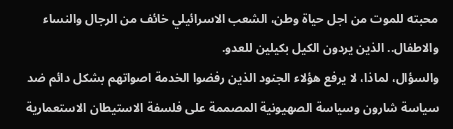محبته للموت من اجل حياة وطن، الشعب الاسرائيلي خائف من الرجال والنساء والاطفال.. الذين يردون الكيل بكيلين للعدو.
والسؤال، لماذا، لا يرفع هؤلاء الجنود الذين رفضوا الخدمة اصواتهم بشكل دائم ضد سياسة شارون وسياسة الصهيونية المصممة على فلسفة الاستيطان الاستعمارية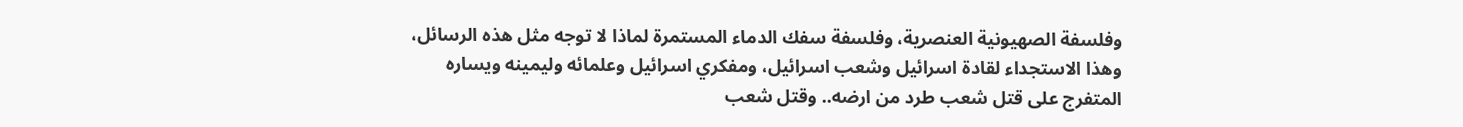وفلسفة الصهيونية العنصرية، وفلسفة سفك الدماء المستمرة لماذا لا توجه مثل هذه الرسائل، وهذا الاستجداء لقادة اسرائيل وشعب اسرائيل، ومفكري اسرائيل وعلمائه وليمينه ويساره المتفرج على قتل شعب طرد من ارضه.. وقتل شعب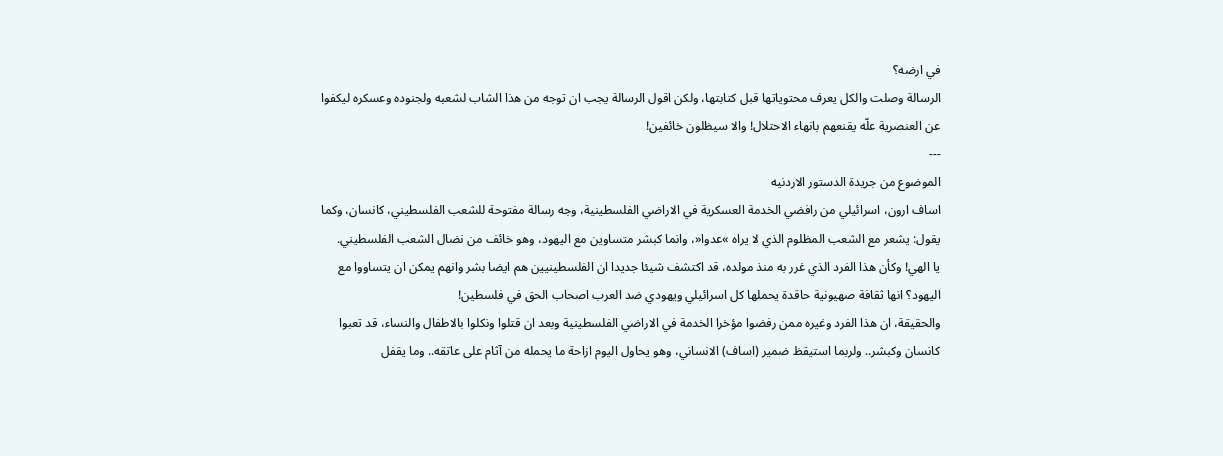في ارضه؟
الرسالة وصلت والكل يعرف محتوياتها قبل كتابتها، ولكن اقول الرسالة يجب ان توجه من هذا الشاب لشعبه ولجنوده وعسكره ليكفوا عن العنصرية علّه يقنعهم بانهاء الاحتلال! والا سيظلون خائفين!
---
الموضوع من جريدة الدستور الاردنيه
اساف ارون، اسرائيلي من رافضي الخدمة العسكرية في الاراضي الفلسطينية، وجه رسالة مفتوحة للشعب الفلسطيني، كانسان، وكما يقول: يشعر مع الشعب المظلوم الذي لا يراه »عدوا«، وانما كبشر متساوين مع اليهود، وهو خائف من نضال الشعب الفلسطيني.
يا الهي! وكأن هذا الفرد الذي غرر به منذ مولده، قد اكتشف شيئا جديدا ان الفلسطينيين هم ايضا بشر وانهم يمكن ان يتساووا مع اليهود؟ انها ثقافة صهيونية حاقدة يحملها كل اسرائيلي ويهودي ضد العرب اصحاب الحق في فلسطين!
والحقيقة، ان هذا الفرد وغيره ممن رفضوا مؤخرا الخدمة في الاراضي الفلسطينية وبعد ان قتلوا ونكلوا بالاطفال والنساء، قد تعبوا كانسان وكبشر.. ولربما استيقظ ضمير (اساف) الانساني، وهو يحاول اليوم ازاحة ما يحمله من آثام على عاتقه.. وما يقفل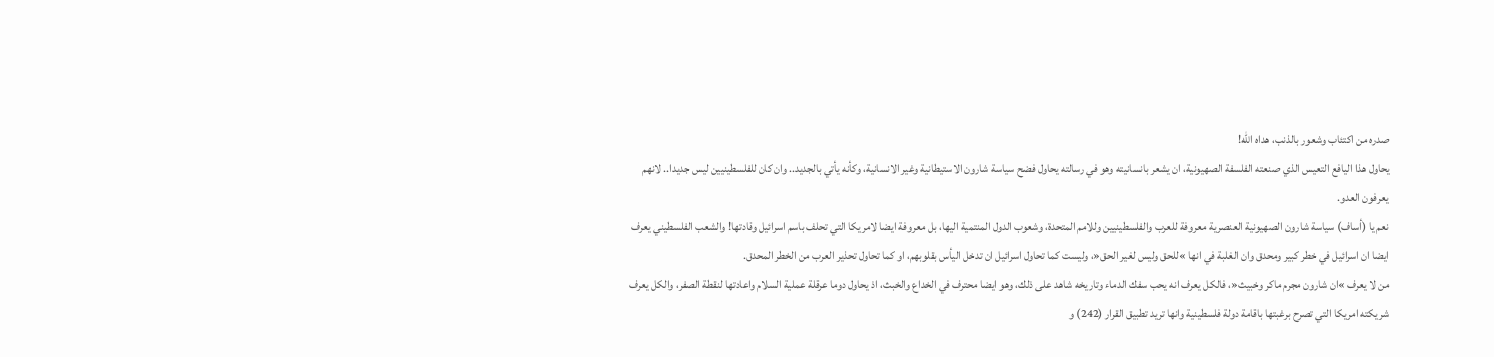صدره من اكتئاب وشعور بالذنب، هداه الله!
يحاول هذا اليافع التعيس الذي صنعته الفلسفة الصهيونية، ان يشعر بانسانيته وهو في رسالته يحاول فضح سياسة شارون الاستيطانية وغير الانسانية، وكأنه يأتي بالجديد.. وان كان للفلسطينيين ليس جديدا.. لانهم يعرفون العدو.
نعم يا (أساف) سياسة شارون الصهيونية العنصرية معروفة للعرب والفلسطينيين وللامم المتحدة، وشعوب الدول المنتمية اليها، بل معروفة ايضا لامريكا التي تحلف باسم اسرائيل وقادتها! والشعب الفلسطيني يعرف ايضا ان اسرائيل في خطر كبير ومحدق وان الغلبة في انها »للحق وليس لغير الحق«، وليست كما تحاول اسرائيل ان تدخل اليأس بقلوبهم، او كما تحاول تحذير العرب من الخطر المحدق.
من لا يعرف »ان شارون مجرم ماكر وخبيث«، فالكل يعرف انه يحب سفك الدماء وتاريخه شاهد على ذلك، وهو ايضا محترف في الخداع والخبث، اذ يحاول دوما عرقلة عملية السلام واعادتها لنقطة الصفر، والكل يعرف شريكته امريكا التي تصرح برغبتها باقامة دولة فلسطينية وانها تريد تطبيق القرار (242) و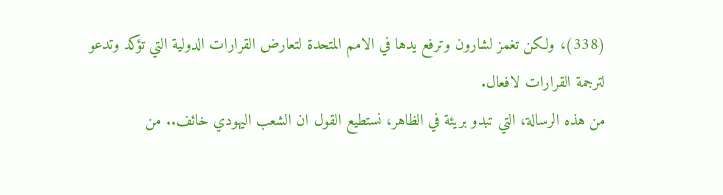(338)، ولكن تغمز لشارون وترفع يدها في الامم المتحدة لتعارض القرارات الدولية التي تؤكد وتدعو لترجمة القرارات لافعال.
من هذه الرسالة، التي تبدو بريئة في الظاهر، نستطيع القول ان الشعب اليهودي خائف.. من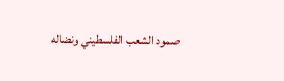صمود الشعب الفلسطيني ونضاله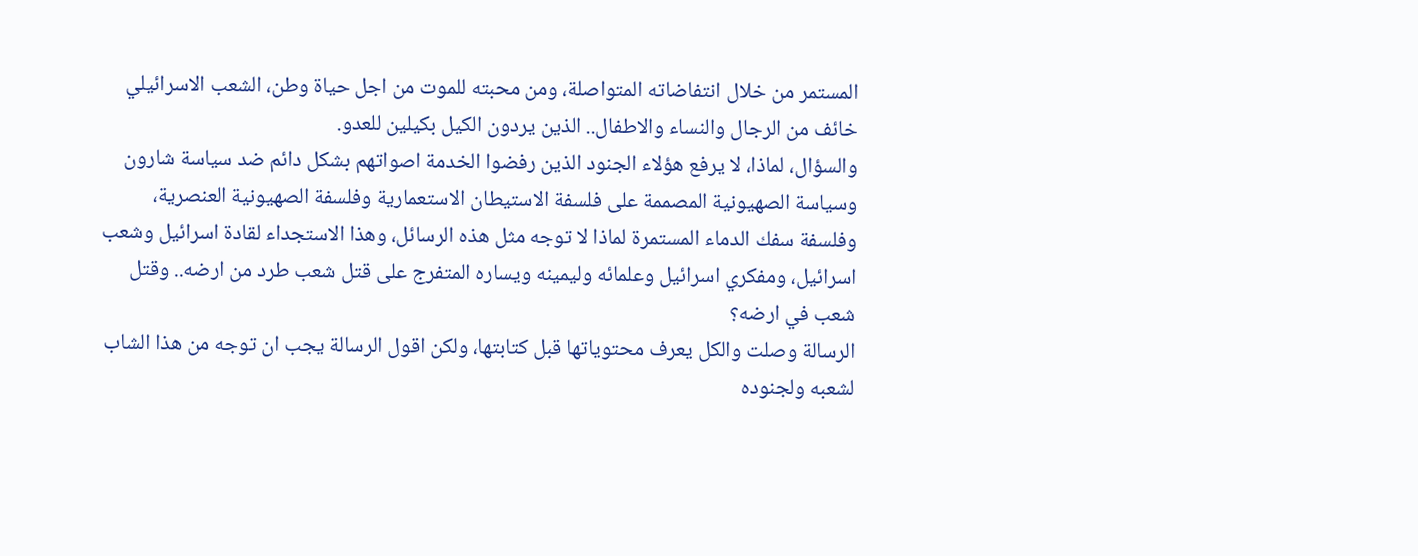المستمر من خلال انتفاضاته المتواصلة، ومن محبته للموت من اجل حياة وطن، الشعب الاسرائيلي خائف من الرجال والنساء والاطفال.. الذين يردون الكيل بكيلين للعدو.
والسؤال، لماذا، لا يرفع هؤلاء الجنود الذين رفضوا الخدمة اصواتهم بشكل دائم ضد سياسة شارون وسياسة الصهيونية المصممة على فلسفة الاستيطان الاستعمارية وفلسفة الصهيونية العنصرية، وفلسفة سفك الدماء المستمرة لماذا لا توجه مثل هذه الرسائل، وهذا الاستجداء لقادة اسرائيل وشعب اسرائيل، ومفكري اسرائيل وعلمائه وليمينه ويساره المتفرج على قتل شعب طرد من ارضه.. وقتل شعب في ارضه؟
الرسالة وصلت والكل يعرف محتوياتها قبل كتابتها، ولكن اقول الرسالة يجب ان توجه من هذا الشاب لشعبه ولجنوده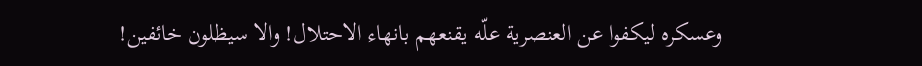وعسكره ليكفوا عن العنصرية علّه يقنعهم بانهاء الاحتلال! والا سيظلون خائفين!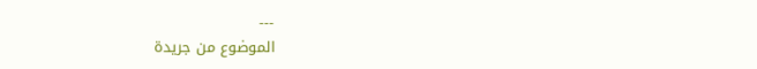---
الموضوع من جريدة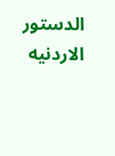الدستور الاردنيه